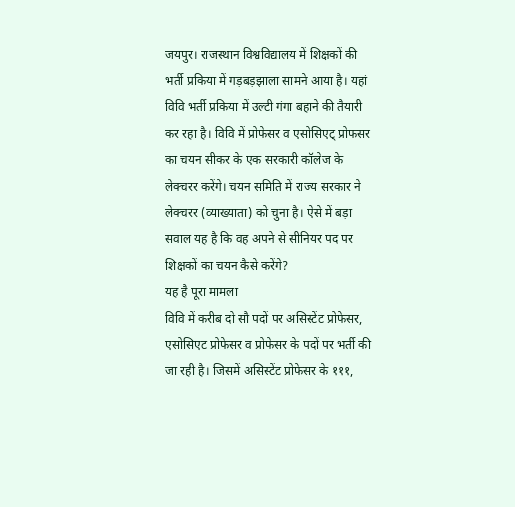जयपुर। राजस्थान विश्वविद्यालय में शिक्षकों की भर्ती प्रकिया में गड़बड़झाला सामने आया है। यहां विवि भर्ती प्रकिया में उल्टी गंगा बहाने की तैयारी कर रहा है। विवि में प्रोफेसर व एसोसिएट् प्रोफसर का चयन सीकर के एक सरकारी कॉलेज के लेक्चरर करेंगे। चयन समिति में राज्य सरकार ने लेक्चरर (व्याख्याता) को चुना है। ऐसे में बड़ा सवाल यह है कि वह अपने से सीनियर पद पर शिक्षकों का चयन कैसे करेंगे?
यह है पूरा मामला
विवि में करीब दो सौ पदों पर असिस्टेंट प्रोफेसर, एसोसिएट प्रोफेसर व प्रोफेसर के पदों पर भर्ती की जा रही है। जिसमें असिस्टेंट प्रोफेसर के १११,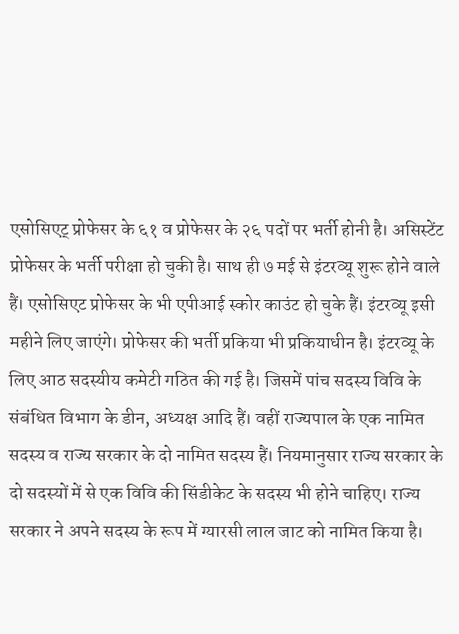एसोसिएट् प्रोफेसर के ६१ व प्रोफेसर के २६ पदों पर भर्ती होनी है। असिस्टेंट प्रोफेसर के भर्ती परीक्षा हो चुकी है। साथ ही ७ मई से इंटरव्यू शुरू होने वाले हैं। एसोसिएट प्रोफेसर के भी एपीआई स्कोर काउंट हो चुके हैं। इंटरव्यू इसी महीने लिए जाएंगे। प्रोफेसर की भर्ती प्रकिया भी प्रकियाधीन है। इंटरव्यू के लिए आठ सदस्यीय कमेटी गठित की गई है। जिसमें पांच सदस्य विवि के संबंधित विभाग के डीन, अध्यक्ष आदि हैं। वहीं राज्यपाल के एक नामित सदस्य व राज्य सरकार के दो नामित सदस्य हैं। नियमानुसार राज्य सरकार के दो सदस्यों में से एक विवि की सिंडीकेट के सदस्य भी होने चाहिए। राज्य सरकार ने अपने सदस्य के रूप में ग्यारसी लाल जाट को नामित किया है।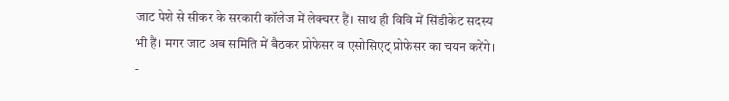जाट पेशे से सीकर के सरकारी कॉलेज में लेक्चरर हैं। साथ ही विवि में सिंडीकेट सदस्य भी हैं। मगर जाट अब समिति में बैठकर प्रोफेसर व एसोसिएट् प्रोफेसर का चयन करेंगे।
-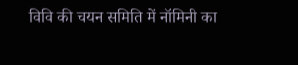विवि की चयन समिति में नॉमिनी का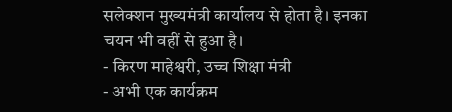सलेक्शन मुख्यमंत्री कार्यालय से होता है। इनका चयन भी वहीं से हुआ है।
- किरण माहेश्वरी, उच्च शिक्षा मंत्री
- अभी एक कार्यक्रम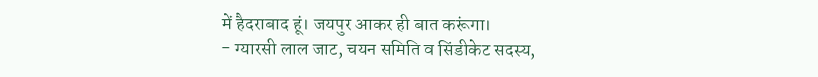में हैदराबाद हूं। जयपुर आकर ही बात करूंगा।
- ग्यारसी लाल जाट, चयन समिति व सिंडीकेट सदस्य,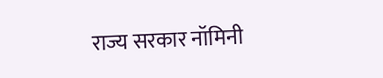राज्य सरकार नॉमिनी